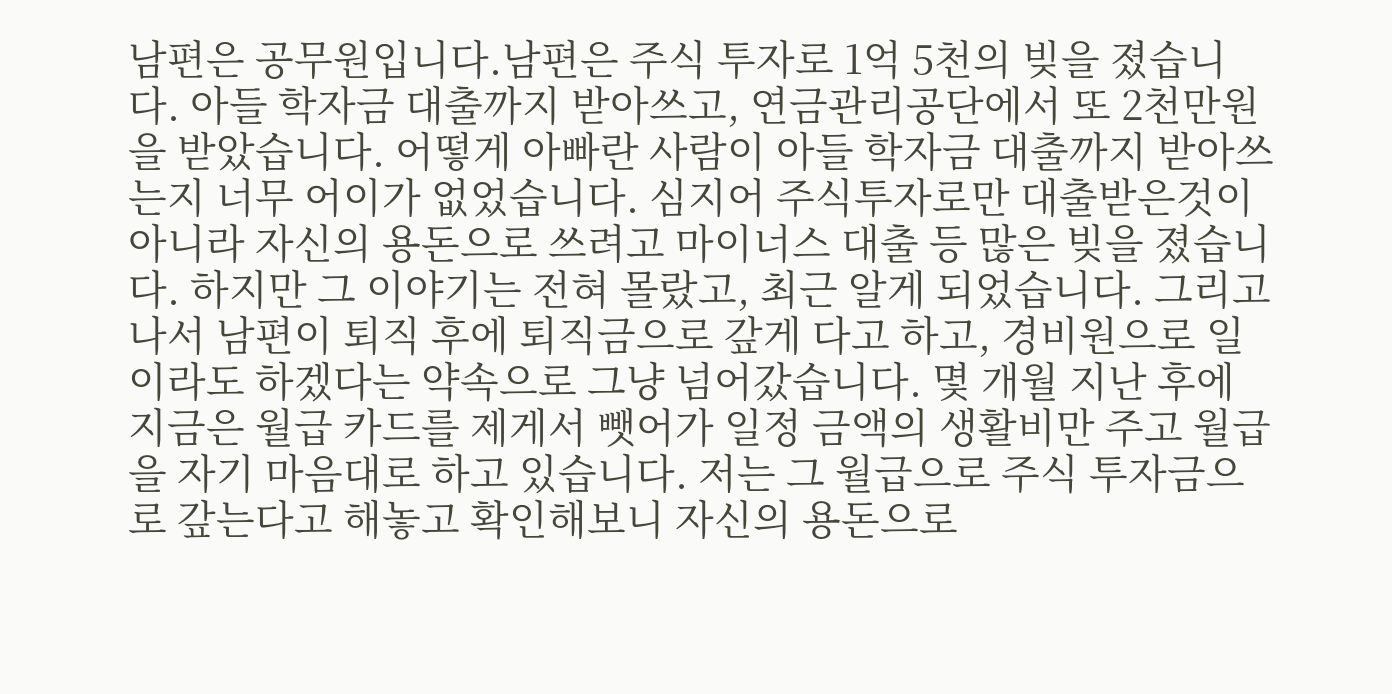남편은 공무원입니다.남편은 주식 투자로 1억 5천의 빚을 졌습니다. 아들 학자금 대출까지 받아쓰고, 연금관리공단에서 또 2천만원을 받았습니다. 어떻게 아빠란 사람이 아들 학자금 대출까지 받아쓰는지 너무 어이가 없었습니다. 심지어 주식투자로만 대출받은것이 아니라 자신의 용돈으로 쓰려고 마이너스 대출 등 많은 빚을 졌습니다. 하지만 그 이야기는 전혀 몰랐고, 최근 알게 되었습니다. 그리고 나서 남편이 퇴직 후에 퇴직금으로 갚게 다고 하고, 경비원으로 일이라도 하겠다는 약속으로 그냥 넘어갔습니다. 몇 개월 지난 후에 지금은 월급 카드를 제게서 뺏어가 일정 금액의 생활비만 주고 월급을 자기 마음대로 하고 있습니다. 저는 그 월급으로 주식 투자금으로 갚는다고 해놓고 확인해보니 자신의 용돈으로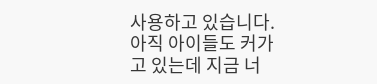사용하고 있습니다. 아직 아이들도 커가고 있는데 지금 너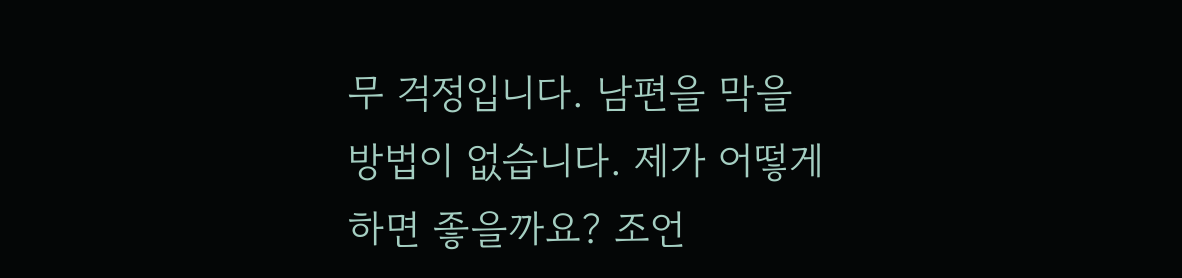무 걱정입니다. 남편을 막을 방법이 없습니다. 제가 어떻게 하면 좋을까요? 조언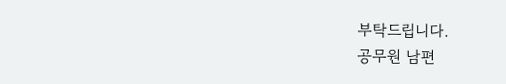부탁드립니다.
공무원 남편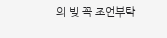의 빚 꼭 조언부탁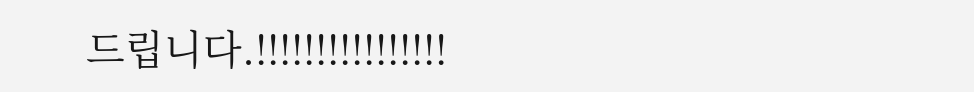드립니다.!!!!!!!!!!!!!!!!